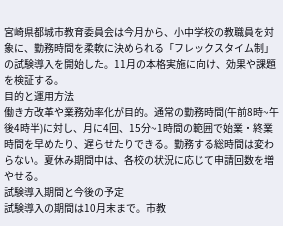宮崎県都城市教育委員会は今月から、小中学校の教職員を対象に、勤務時間を柔軟に決められる「フレックスタイム制」の試験導入を開始した。11月の本格実施に向け、効果や課題を検証する。
目的と運用方法
働き方改革や業務効率化が目的。通常の勤務時間(午前8時~午後4時半)に対し、月に4回、15分~1時間の範囲で始業・終業時間を早めたり、遅らせたりできる。勤務する総時間は変わらない。夏休み期間中は、各校の状況に応じて申請回数を増やせる。
試験導入期間と今後の予定
試験導入の期間は10月末まで。市教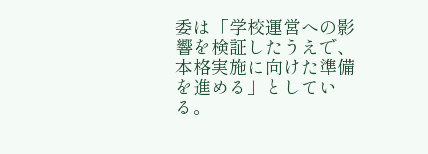委は「学校運営への影響を検証したうえで、本格実施に向けた準備を進める」としている。